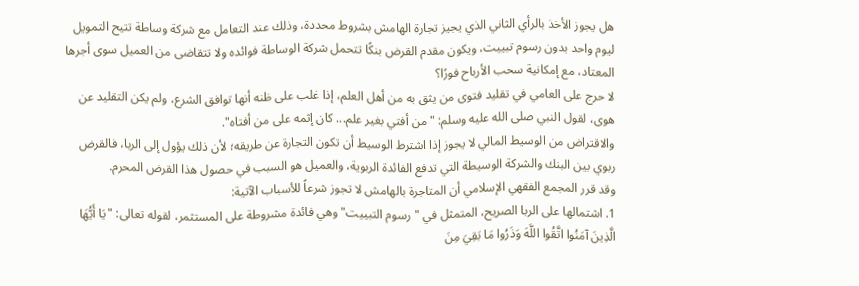هل يجوز الأخذ بالرأي الثاني الذي يجيز تجارة الهامش بشروط محددة، وذلك عند التعامل مع شركة وساطة تتيح التمويل ليوم واحد بدون رسوم تبييت، ويكون مقدم القرض بنكًا تتحمل شركة الوساطة فوائده ولا تتقاضى من العميل سوى أجرها المعتاد، مع إمكانية سحب الأرباح فورًا؟
لا حرج على العامي في تقليد فتوى من يثق به من أهل العلم، إذا غلب على ظنه أنها توافق الشرع، ولم يكن التقليد عن هوى، لقول النبي صلى الله عليه وسلم: "من أفتي بغير علم... كان إثمه على من أفتاه".
والاقتراض من الوسيط المالي لا يجوز إذا اشترط الوسيط أن تكون التجارة عن طريقه؛ لأن ذلك يؤول إلى الربا، فالقرض ربوي بين البنك والشركة الوسيطة التي تدفع الفائدة الربوية، والعميل هو السبب في حصول هذا القرض المحرم.
وقد قرر المجمع الفقهي الإسلامي أن المتاجرة بالهامش لا تجوز شرعاً للأسباب الآتية:
1. اشتمالها على الربا الصريح، المتمثل في "رسوم التبييت" وهي فائدة مشروطة على المستثمر، لقوله تعالى: "يَا أَيُّهَا الَّذِينَ آمَنُوا اتَّقُوا اللَّهَ وَذَرُوا مَا بَقِيَ مِنَ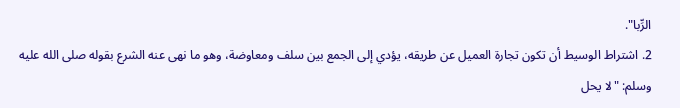الرِّبا".
2. اشتراط الوسيط أن تكون تجارة العميل عن طريقه، يؤدي إلى الجمع بين سلف ومعاوضة، وهو ما نهى عنه الشرع بقوله صلى الله عليه وسلم: "لا يحل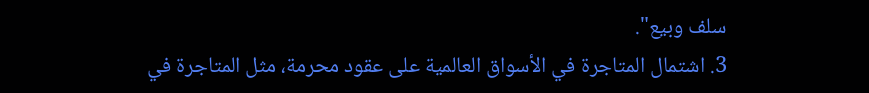سلف وبيع".
3. اشتمال المتاجرة في الأسواق العالمية على عقود محرمة، مثل المتاجرة في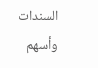السندات وأسهم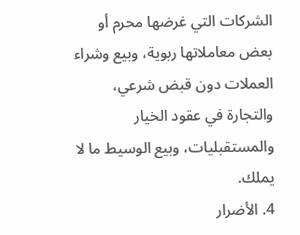الشركات التي غرضها محرم أو بعض معاملاتها ربوية، وبيع وشراء العملات دون قبض شرعي، والتجارة في عقود الخيار والمستقبليات، وبيع الوسيط ما لا يملك.
4. الأضرار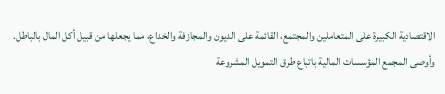الاقتصادية الكبيرة على المتعاملين والمجتمع، القائمة على الديون والمجازفة والخداع، مما يجعلها من قبيل أكل المال بالباطل.
وأوصى المجمع المؤسسات المالية باتباع طرق التمويل المشروعة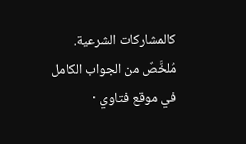كالمشاركات الشرعية.
مُلخَّصٌ من الجواب الكامل في موقع فتاوي ·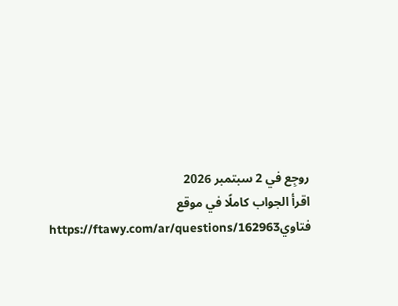روجِع في 2 سبتمبر 2026
اقرأ الجواب كاملًا في موقع فتاويhttps://ftawy.com/ar/questions/162963